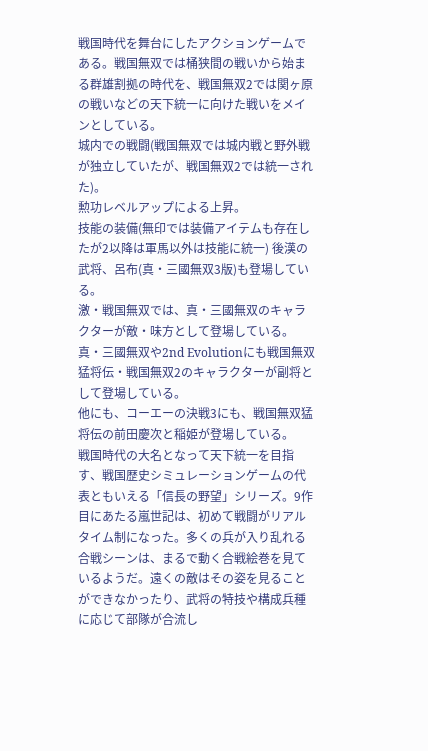戦国時代を舞台にしたアクションゲームである。戦国無双では桶狭間の戦いから始まる群雄割拠の時代を、戦国無双2では関ヶ原の戦いなどの天下統一に向けた戦いをメインとしている。
城内での戦闘(戦国無双では城内戦と野外戦が独立していたが、戦国無双2では統一された)。
勲功レベルアップによる上昇。
技能の装備(無印では装備アイテムも存在したが2以降は軍馬以外は技能に統一) 後漢の武将、呂布(真・三國無双3版)も登場している。
激・戦国無双では、真・三國無双のキャラクターが敵・味方として登場している。
真・三國無双や2nd Evolutionにも戦国無双猛将伝・戦国無双2のキャラクターが副将として登場している。
他にも、コーエーの決戦3にも、戦国無双猛将伝の前田慶次と稲姫が登場している。
戦国時代の大名となって天下統一を目指す、戦国歴史シミュレーションゲームの代表ともいえる「信長の野望」シリーズ。9作目にあたる嵐世記は、初めて戦闘がリアルタイム制になった。多くの兵が入り乱れる合戦シーンは、まるで動く合戦絵巻を見ているようだ。遠くの敵はその姿を見ることができなかったり、武将の特技や構成兵種に応じて部隊が合流し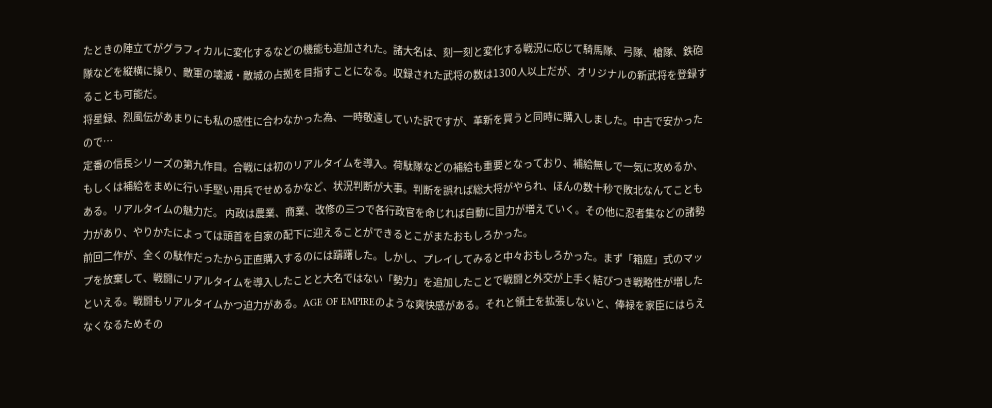たときの陣立てがグラフィカルに変化するなどの機能も追加された。諸大名は、刻一刻と変化する戦況に応じて騎馬隊、弓隊、槍隊、鉄砲隊などを縦横に操り、敵軍の壊滅・敵城の占拠を目指すことになる。収録された武将の数は1300人以上だが、オリジナルの新武将を登録することも可能だ。
将星録、烈風伝があまりにも私の感性に合わなかった為、一時敬遠していた訳ですが、革新を買うと同時に購入しました。中古で安かったので…
定番の信長シリーズの第九作目。合戦には初のリアルタイムを導入。荷駄隊などの補給も重要となっており、補給無しで一気に攻めるか、もしくは補給をまめに行い手堅い用兵でせめるかなど、状況判断が大事。判断を誤れば総大将がやられ、ほんの数十秒で敗北なんてこともある。リアルタイムの魅力だ。 内政は農業、商業、改修の三つで各行政官を命じれば自動に国力が増えていく。その他に忍者集などの諸勢力があり、やりかたによっては頭首を自家の配下に迎えることができるとこがまたおもしろかった。
前回二作が、全くの駄作だったから正直購入するのには躊躇した。しかし、プレイしてみると中々おもしろかった。まず「箱庭」式のマップを放棄して、戦闘にリアルタイムを導入したことと大名ではない「勢力」を追加したことで戦闘と外交が上手く結びつき戦略性が増したといえる。戦闘もリアルタイムかつ迫力がある。AGE OF EMPIREのような爽快感がある。それと領土を拡張しないと、俸禄を家臣にはらえなくなるためその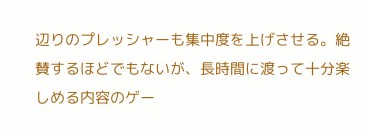辺りのプレッシャーも集中度を上げさせる。絶賛するほどでもないが、長時間に渡って十分楽しめる内容のゲー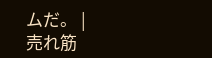ムだ。 |
売れ筋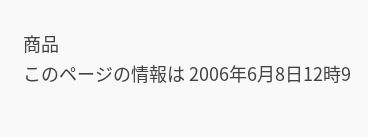商品
このページの情報は 2006年6月8日12時9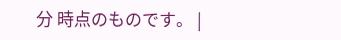分 時点のものです。 |